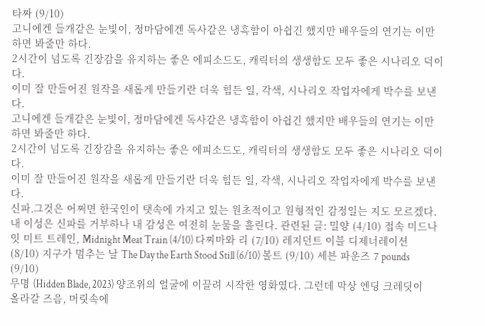타짜 (9/10)
고니에겐 들개같은 눈빛이, 정마담에겐 독사같은 냉혹함이 아쉽긴 했지만 배우들의 연기는 이만하면 봐줄만 하다.
2시간이 넘도록 긴장감을 유지하는 좋은 에피소드도, 캐릭터의 생생함도 모두 좋은 시나리오 덕이다.
이미 잘 만들어진 원작을 새롭게 만들기란 더욱 힘든 일, 각색, 시나리오 작업자에게 박수를 보낸다.
고니에겐 들개같은 눈빛이, 정마담에겐 독사같은 냉혹함이 아쉽긴 했지만 배우들의 연기는 이만하면 봐줄만 하다.
2시간이 넘도록 긴장감을 유지하는 좋은 에피소드도, 캐릭터의 생생함도 모두 좋은 시나리오 덕이다.
이미 잘 만들어진 원작을 새롭게 만들기란 더욱 힘든 일, 각색, 시나리오 작업자에게 박수를 보낸다.
신파.그것은 어쩌면 한국인이 탯속에 가지고 있는 원초적이고 원형적인 감정일는 지도 모르겠다. 내 이성은 신파를 거부하나 내 감성은 여전히 눈물을 흘린다. 관련된 글: 밀양 (4/10) 접속 미드나잇 미트 트레인, Midnight Meat Train (4/10) 다찌마와 리 (7/10) 레지던트 이블 디제너레이션 (8/10) 지구가 멈추는 날 The Day the Earth Stood Still (6/10) 볼트 (9/10) 세븐 파운즈 7 pounds (9/10)
무명 (Hidden Blade, 2023) 양조위의 얼굴에 이끌려 시작한 영화였다. 그런데 막상 엔딩 크레딧이 올라갈 즈음, 머릿속에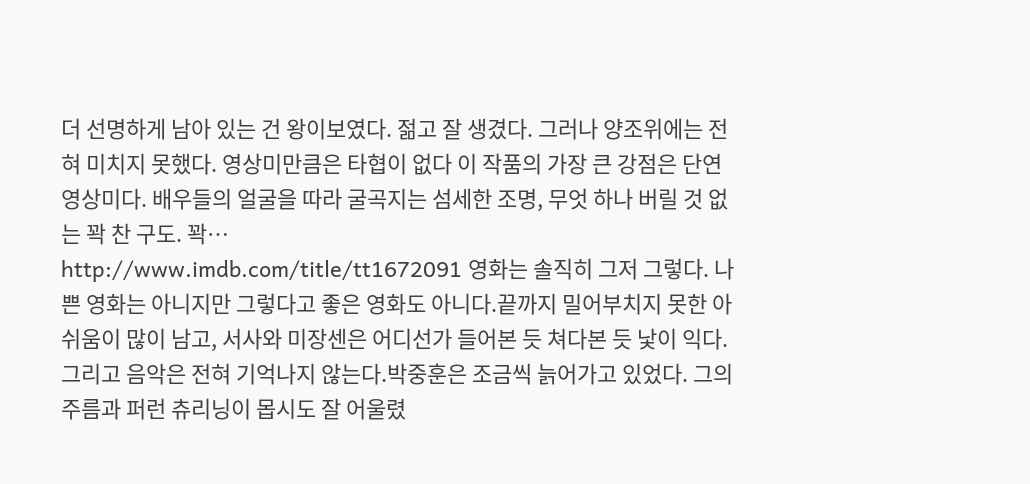더 선명하게 남아 있는 건 왕이보였다. 젊고 잘 생겼다. 그러나 양조위에는 전혀 미치지 못했다. 영상미만큼은 타협이 없다 이 작품의 가장 큰 강점은 단연 영상미다. 배우들의 얼굴을 따라 굴곡지는 섬세한 조명, 무엇 하나 버릴 것 없는 꽉 찬 구도. 꽉…
http://www.imdb.com/title/tt1672091 영화는 솔직히 그저 그렇다. 나쁜 영화는 아니지만 그렇다고 좋은 영화도 아니다.끝까지 밀어부치지 못한 아쉬움이 많이 남고, 서사와 미장센은 어디선가 들어본 듯 쳐다본 듯 낯이 익다. 그리고 음악은 전혀 기억나지 않는다.박중훈은 조금씩 늙어가고 있었다. 그의 주름과 퍼런 츄리닝이 몹시도 잘 어울렸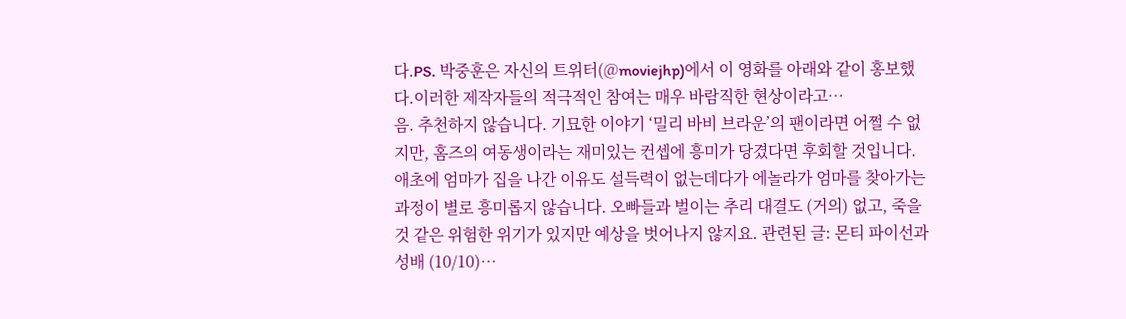다.PS. 박중훈은 자신의 트위터(@moviejhp)에서 이 영화를 아래와 같이 홍보했다.이러한 제작자들의 적극적인 참여는 매우 바람직한 현상이라고…
음. 추천하지 않습니다. 기묘한 이야기 ‘밀리 바비 브라운’의 팬이라면 어쩔 수 없지만, 홈즈의 여동생이라는 재미있는 컨셉에 흥미가 당겼다면 후회할 것입니다. 애초에 엄마가 집을 나간 이유도 설득력이 없는데다가 에놀라가 엄마를 찾아가는 과정이 별로 흥미롭지 않습니다. 오빠들과 벌이는 추리 대결도 (거의) 없고, 죽을 것 같은 위험한 위기가 있지만 예상을 벗어나지 않지요. 관련된 글: 몬티 파이선과 성배 (10/10)…